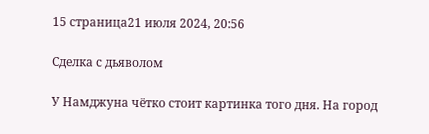15 страница21 июля 2024, 20:56

Сделка с дьяволом

У Намджуна чётко стоит картинка того дня. На город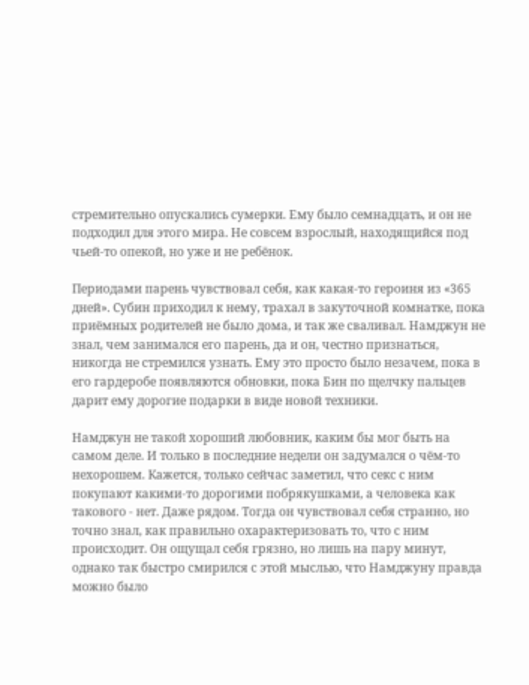стремительно опускались сумерки. Ему было семнадцать, и он не подходил для этого мира. Не совсем взрослый, находящийся под чьей-то опекой, но уже и не ребёнок.

Периодами парень чувствовал себя, как какая-то героиня из «365 дней». Субин приходил к нему, трахал в закуточной комнатке, пока приёмных родителей не было дома, и так же сваливал. Намджун не знал, чем занимался его парень, да и он, честно признаться, никогда не стремился узнать. Ему это просто было незачем, пока в его гардеробе появляются обновки, пока Бин по щелчку пальцев дарит ему дорогие подарки в виде новой техники.

Намджун не такой хороший любовник, каким бы мог быть на самом деле. И только в последние недели он задумался о чём-то нехорошем. Кажется, только сейчас заметил, что секс с ним покупают какими-то дорогими побрякушками, а человека как такового - нет. Даже рядом. Тогда он чувствовал себя странно, но точно знал, как правильно охарактеризовать то, что с ним происходит. Он ощущал себя грязно, но лишь на пару минут, однако так быстро смирился с этой мыслью, что Намджуну правда можно было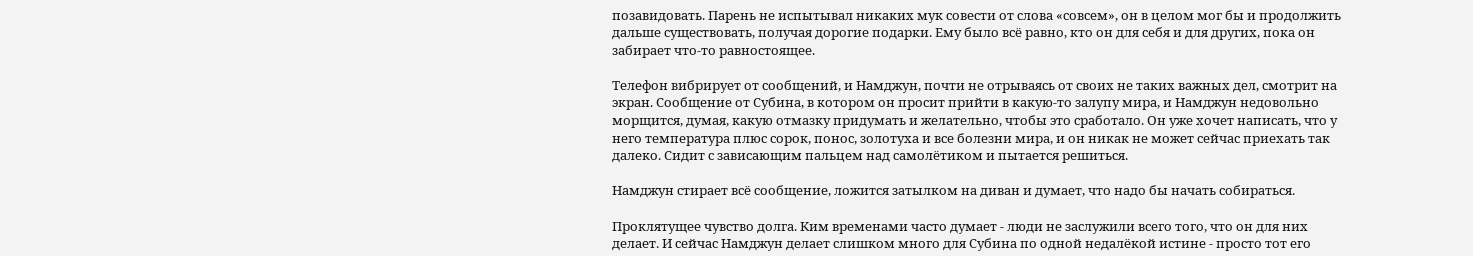позавидовать. Парень не испытывал никаких мук совести от слова «совсем», он в целом мог бы и продолжить дальше существовать, получая дорогие подарки. Ему было всё равно, кто он для себя и для других, пока он забирает что-то равностоящее.

Телефон вибрирует от сообщений, и Намджун, почти не отрываясь от своих не таких важных дел, смотрит на экран. Сообщение от Субина, в котором он просит прийти в какую-то залупу мира, и Намджун недовольно морщится, думая, какую отмазку придумать и желательно, чтобы это сработало. Он уже хочет написать, что у него температура плюс сорок, понос, золотуха и все болезни мира, и он никак не может сейчас приехать так далеко. Сидит с зависающим пальцем над самолётиком и пытается решиться.

Намджун стирает всё сообщение, ложится затылком на диван и думает, что надо бы начать собираться.

Проклятущее чувство долга. Ким временами часто думает - люди не заслужили всего того, что он для них делает. И сейчас Намджун делает слишком много для Субина по одной недалёкой истине - просто тот его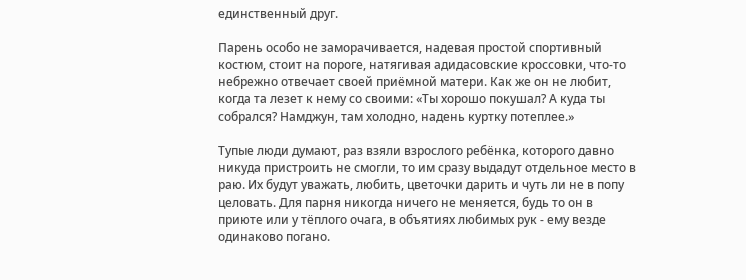единственный друг.

Парень особо не заморачивается, надевая простой спортивный костюм, стоит на пороге, натягивая адидасовские кроссовки, что-то небрежно отвечает своей приёмной матери. Как же он не любит, когда та лезет к нему со своими: «Ты хорошо покушал? А куда ты собрался? Намджун, там холодно, надень куртку потеплее.»

Тупые люди думают, раз взяли взрослого ребёнка, которого давно никуда пристроить не смогли, то им сразу выдадут отдельное место в раю. Их будут уважать, любить, цветочки дарить и чуть ли не в попу целовать. Для парня никогда ничего не меняется, будь то он в приюте или у тёплого очага, в объятиях любимых рук - ему везде одинаково погано.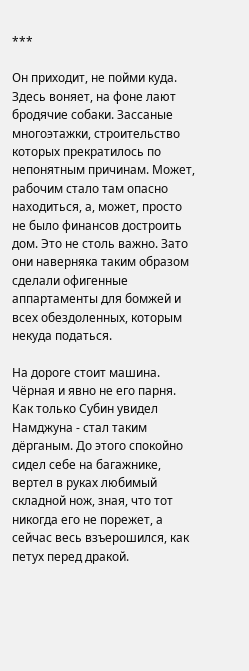***

Он приходит, не пойми куда. Здесь воняет, на фоне лают бродячие собаки. Зассаные многоэтажки, строительство которых прекратилось по непонятным причинам. Может, рабочим стало там опасно находиться, а, может, просто не было финансов достроить дом. Это не столь важно. Зато они наверняка таким образом сделали офигенные аппартаменты для бомжей и всех обездоленных, которым некуда податься.

На дороге стоит машина. Чёрная и явно не его парня. Как только Субин увидел Намджуна - стал таким дёрганым. До этого спокойно сидел себе на багажнике, вертел в руках любимый складной нож, зная, что тот никогда его не порежет, а сейчас весь взъерошился, как петух перед дракой.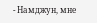- Намджун, мне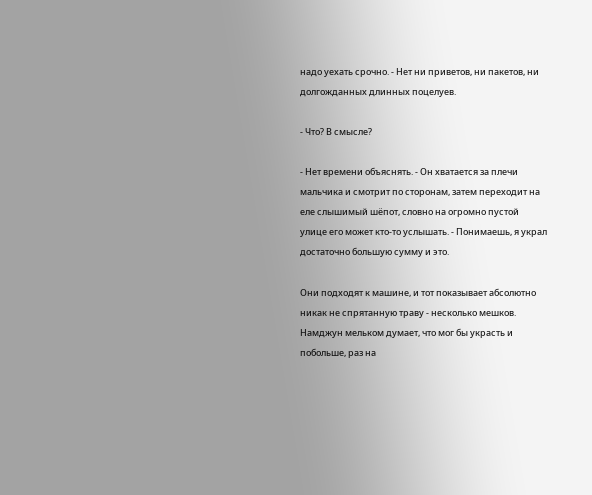надо уехать срочно. - Нет ни приветов, ни пакетов, ни долгожданных длинных поцелуев.

- Что? В смысле?

- Нет времени объяснять. - Он хватается за плечи мальчика и смотрит по сторонам, затем переходит на еле слышимый шёпот, словно на огромно пустой улице его может кто-то услышать. - Понимаешь, я украл достаточно большую сумму и это.

Они подходят к машине, и тот показывает абсолютно никак не спрятанную траву - несколько мешков. Намджун мельком думает, что мог бы украсть и побольше, раз на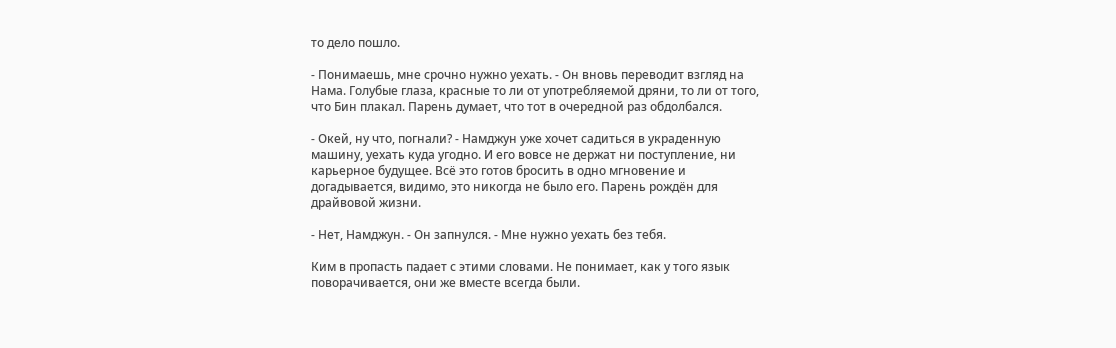то дело пошло.

- Понимаешь, мне срочно нужно уехать. - Он вновь переводит взгляд на Нама. Голубые глаза, красные то ли от употребляемой дряни, то ли от того, что Бин плакал. Парень думает, что тот в очередной раз обдолбался.

- Окей, ну что, погнали? - Намджун уже хочет садиться в украденную машину, уехать куда угодно. И его вовсе не держат ни поступление, ни карьерное будущее. Всё это готов бросить в одно мгновение и догадывается, видимо, это никогда не было его. Парень рождён для драйвовой жизни.

- Нет, Намджун. - Он запнулся. - Мне нужно уехать без тебя.

Ким в пропасть падает с этими словами. Не понимает, как у того язык поворачивается, они же вместе всегда были.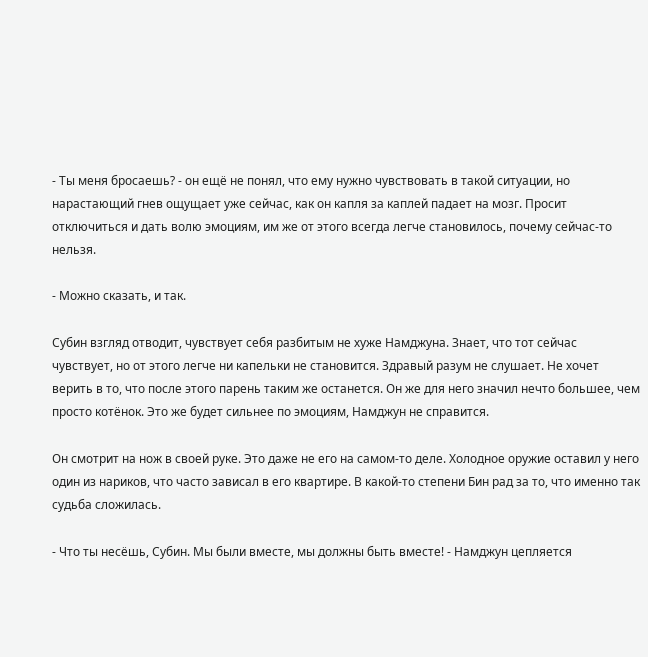- Ты меня бросаешь? - он ещё не понял, что ему нужно чувствовать в такой ситуации, но нарастающий гнев ощущает уже сейчас, как он капля за каплей падает на мозг. Просит отключиться и дать волю эмоциям, им же от этого всегда легче становилось, почему сейчас-то нельзя.

- Можно сказать, и так.

Субин взгляд отводит, чувствует себя разбитым не хуже Намджуна. Знает, что тот сейчас чувствует, но от этого легче ни капельки не становится. Здравый разум не слушает. Не хочет верить в то, что после этого парень таким же останется. Он же для него значил нечто большее, чем просто котёнок. Это же будет сильнее по эмоциям, Намджун не справится.

Он смотрит на нож в своей руке. Это даже не его на самом-то деле. Холодное оружие оставил у него один из нариков, что часто зависал в его квартире. В какой-то степени Бин рад за то, что именно так судьба сложилась.

- Что ты несёшь, Субин. Мы были вместе, мы должны быть вместе! - Намджун цепляется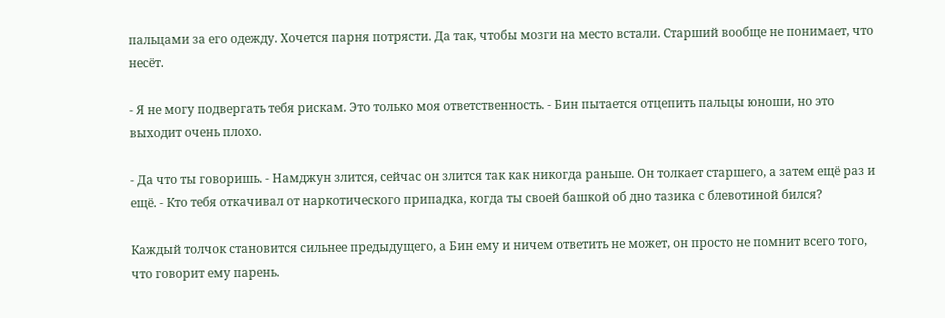пальцами за его одежду. Хочется парня потрясти. Да так, чтобы мозги на место встали. Старший вообще не понимает, что несёт.

- Я не могу подвергать тебя рискам. Это только моя ответственность. - Бин пытается отцепить пальцы юноши, но это выходит очень плохо.

- Да что ты говоришь. - Намджун злится, сейчас он злится так как никогда раньше. Он толкает старшего, а затем ещё раз и ещё. - Кто тебя откачивал от наркотического припадка, когда ты своей башкой об дно тазика с блевотиной бился?

Каждый толчок становится сильнее предыдущего, а Бин ему и ничем ответить не может, он просто не помнит всего того, что говорит ему парень.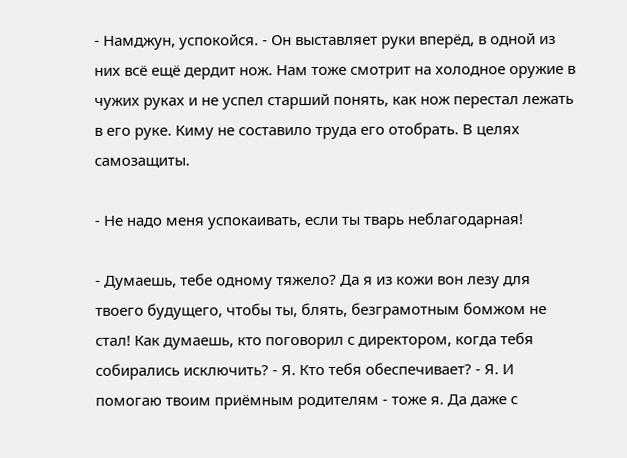- Намджун, успокойся. - Он выставляет руки вперёд, в одной из них всё ещё дердит нож. Нам тоже смотрит на холодное оружие в чужих руках и не успел старший понять, как нож перестал лежать в его руке. Киму не составило труда его отобрать. В целях самозащиты.

- Не надо меня успокаивать, если ты тварь неблагодарная!

- Думаешь, тебе одному тяжело? Да я из кожи вон лезу для твоего будущего, чтобы ты, блять, безграмотным бомжом не стал! Как думаешь, кто поговорил с директором, когда тебя собирались исключить? - Я. Кто тебя обеспечивает? - Я. И помогаю твоим приёмным родителям - тоже я. Да даже с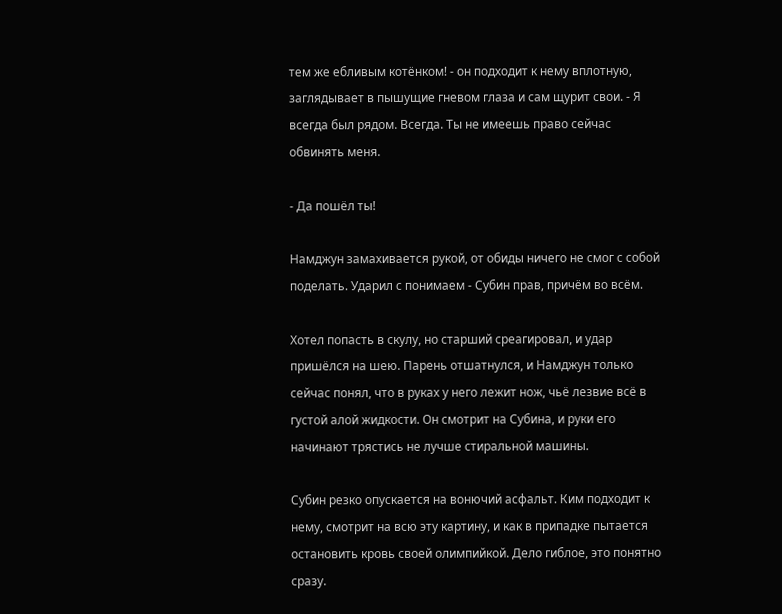тем же ебливым котёнком! - он подходит к нему вплотную, заглядывает в пышущие гневом глаза и сам щурит свои. - Я всегда был рядом. Всегда. Ты не имеешь право сейчас обвинять меня.

- Да пошёл ты!

Намджун замахивается рукой, от обиды ничего не смог с собой поделать. Ударил с понимаем - Субин прав, причём во всём.

Хотел попасть в скулу, но старший среагировал, и удар пришёлся на шею. Парень отшатнулся, и Намджун только сейчас понял, что в руках у него лежит нож, чьё лезвие всё в густой алой жидкости. Он смотрит на Субина, и руки его начинают трястись не лучше стиральной машины.

Субин резко опускается на вонючий асфальт. Ким подходит к нему, смотрит на всю эту картину, и как в припадке пытается остановить кровь своей олимпийкой. Дело гиблое, это понятно сразу.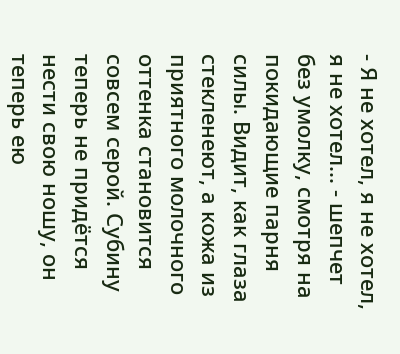- Я не хотел, я не хотел, я не хотел... - шепчет без умолку, смотря на покидающие парня силы. Видит, как глаза стекленеют, а кожа из приятного молочного оттенка становится совсем серой. Субину теперь не придётся нести свою ношу, он теперь ею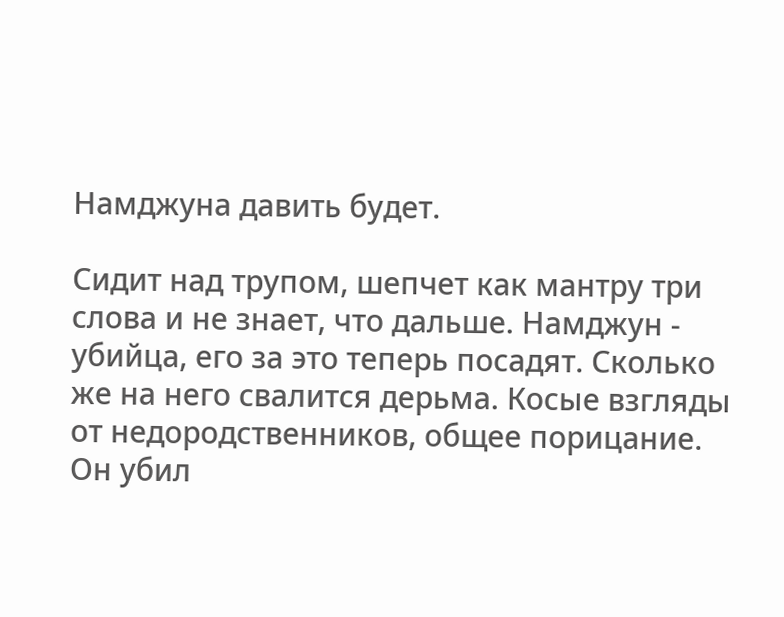Намджуна давить будет.

Сидит над трупом, шепчет как мантру три слова и не знает, что дальше. Намджун - убийца, его за это теперь посадят. Сколько же на него свалится дерьма. Косые взгляды от недородственников, общее порицание. Он убил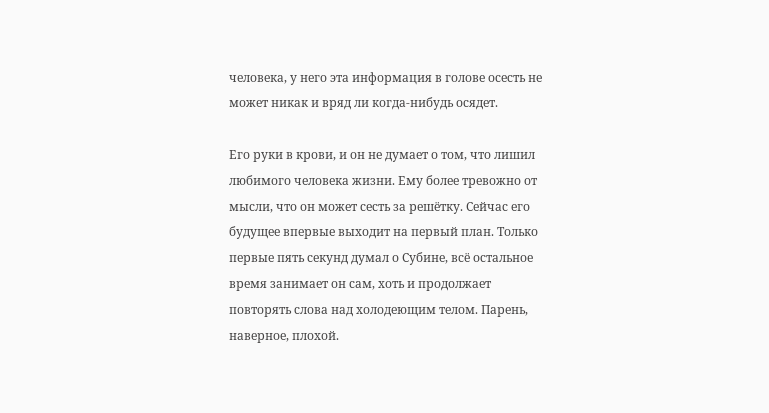человека, у него эта информация в голове осесть не может никак и вряд ли когда-нибудь осядет.

Его руки в крови, и он не думает о том, что лишил любимого человека жизни. Ему более тревожно от мысли, что он может сесть за решётку. Сейчас его будущее впервые выходит на первый план. Только первые пять секунд думал о Субине, всё остальное время занимает он сам, хоть и продолжает повторять слова над холодеющим телом. Парень, наверное, плохой.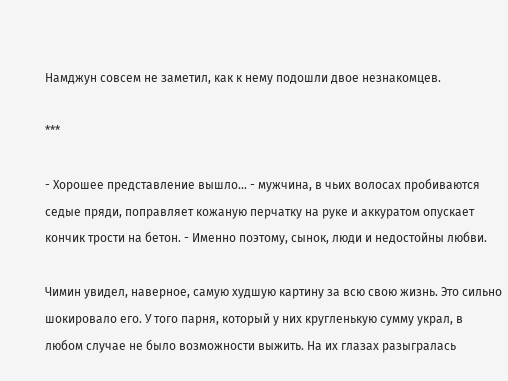Намджун совсем не заметил, как к нему подошли двое незнакомцев.

***

- Хорошее представление вышло... - мужчина, в чьих волосах пробиваются седые пряди, поправляет кожаную перчатку на руке и аккуратом опускает кончик трости на бетон. - Именно поэтому, сынок, люди и недостойны любви.

Чимин увидел, наверное, самую худшую картину за всю свою жизнь. Это сильно шокировало его. У того парня, который у них кругленькую сумму украл, в любом случае не было возможности выжить. На их глазах разыгралась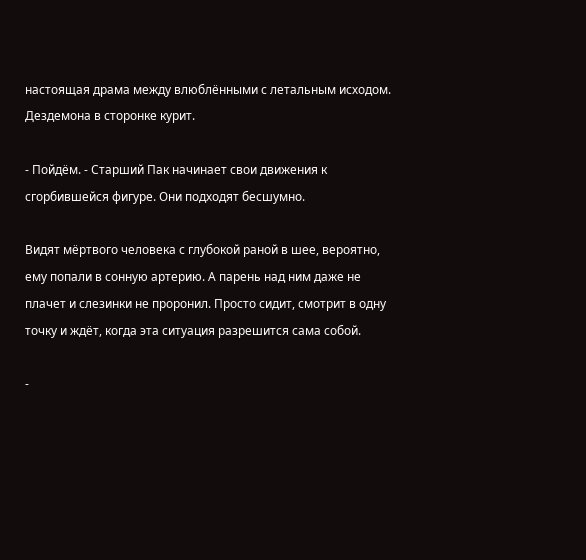настоящая драма между влюблёнными с летальным исходом. Дездемона в сторонке курит.

- Пойдём. - Старший Пак начинает свои движения к сгорбившейся фигуре. Они подходят бесшумно.

Видят мёртвого человека с глубокой раной в шее, вероятно, ему попали в сонную артерию. А парень над ним даже не плачет и слезинки не проронил. Просто сидит, смотрит в одну точку и ждёт, когда эта ситуация разрешится сама собой.

-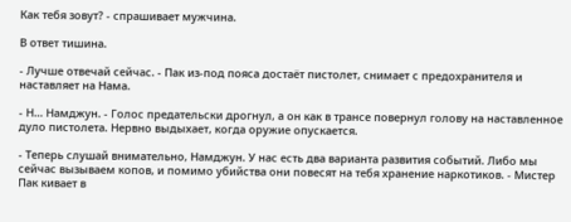Как тебя зовут? - спрашивает мужчина.

В ответ тишина.

- Лучше отвечай сейчас. - Пак из-под пояса достаёт пистолет, снимает с предохранителя и наставляет на Нама.

- Н... Намджун. - Голос предательски дрогнул, а он как в трансе повернул голову на наставленное дуло пистолета. Нервно выдыхает, когда оружие опускается.

- Теперь слушай внимательно, Намджун. У нас есть два варианта развития событий. Либо мы сейчас вызываем копов, и помимо убийства они повесят на тебя хранение наркотиков. - Мистер Пак кивает в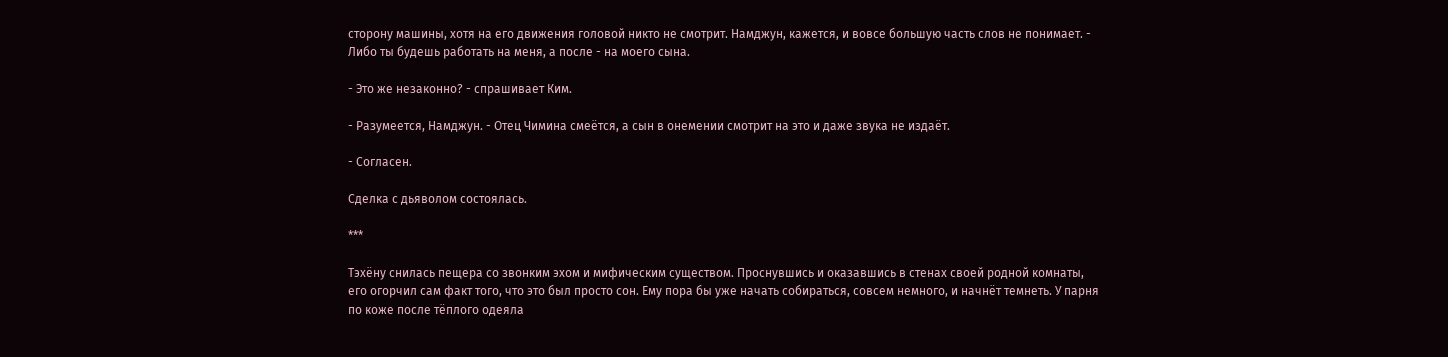сторону машины, хотя на его движения головой никто не смотрит. Намджун, кажется, и вовсе большую часть слов не понимает. - Либо ты будешь работать на меня, а после - на моего сына.

- Это же незаконно? - спрашивает Ким.

- Разумеется, Намджун. - Отец Чимина смеётся, а сын в онемении смотрит на это и даже звука не издаёт.

- Согласен.

Сделка с дьяволом состоялась.

***

Тэхёну снилась пещера со звонким эхом и мифическим существом. Проснувшись и оказавшись в стенах своей родной комнаты, его огорчил сам факт того, что это был просто сон. Ему пора бы уже начать собираться, совсем немного, и начнёт темнеть. У парня по коже после тёплого одеяла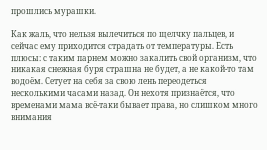прошлись мурашки.

Как жаль, что нельзя вылечиться по щелчку пальцев, и сейчас ему приходится страдать от температуры. Есть плюсы: с таким парнем можно закалить свой организм, что никакая снежная буря страшна не будет, а не какой-то там водоём. Сетует на себя за свою лень переодеться несколькими часами назад. Он нехотя признаётся, что временами мама всё-таки бывает права, но слишком много внимания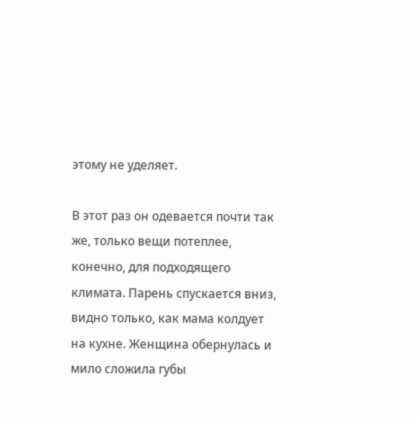этому не уделяет.

В этот раз он одевается почти так же, только вещи потеплее, конечно, для подходящего климата. Парень спускается вниз, видно только, как мама колдует на кухне. Женщина обернулась и мило сложила губы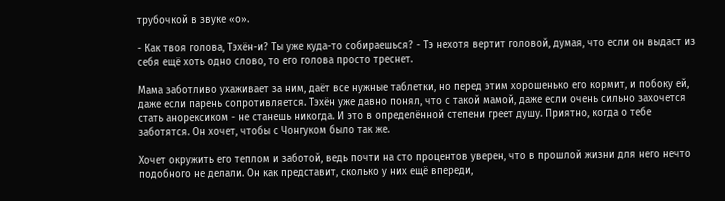трубочкой в звуке «о».

- Как твоя голова, Тэхён-и? Ты уже куда-то собираешься? - Тэ нехотя вертит головой, думая, что если он выдаст из себя ещё хоть одно слово, то его голова просто треснет.

Мама заботливо ухаживает за ним, даёт все нужные таблетки, но перед этим хорошенько его кормит, и побоку ей, даже если парень сопротивляется. Тэхён уже давно понял, что с такой мамой, даже если очень сильно захочется стать анорексиком - не станешь никогда. И это в определённой степени греет душу. Приятно, когда о тебе заботятся. Он хочет, чтобы с Чонгуком было так же.

Хочет окружить его теплом и заботой, ведь почти на сто процентов уверен, что в прошлой жизни для него нечто подобного не делали. Он как представит, сколько у них ещё впереди,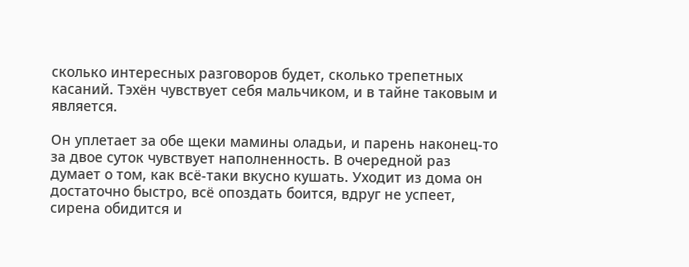сколько интересных разговоров будет, сколько трепетных касаний. Тэхён чувствует себя мальчиком, и в тайне таковым и является.

Он уплетает за обе щеки мамины оладьи, и парень наконец-то за двое суток чувствует наполненность. В очередной раз думает о том, как всё-таки вкусно кушать. Уходит из дома он достаточно быстро, всё опоздать боится, вдруг не успеет, сирена обидится и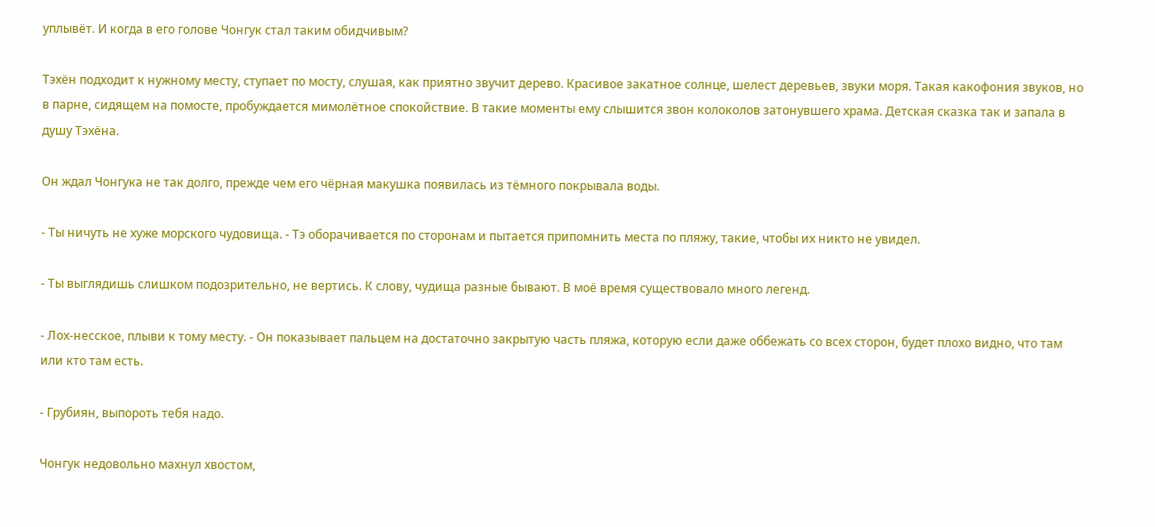уплывёт. И когда в его голове Чонгук стал таким обидчивым?

Тэхён подходит к нужному месту, ступает по мосту, слушая, как приятно звучит дерево. Красивое закатное солнце, шелест деревьев, звуки моря. Такая какофония звуков, но в парне, сидящем на помосте, пробуждается мимолётное спокойствие. В такие моменты ему слышится звон колоколов затонувшего храма. Детская сказка так и запала в душу Тэхёна.

Он ждал Чонгука не так долго, прежде чем его чёрная макушка появилась из тёмного покрывала воды.

- Ты ничуть не хуже морского чудовища. - Тэ оборачивается по сторонам и пытается припомнить места по пляжу, такие, чтобы их никто не увидел.

- Ты выглядишь слишком подозрительно, не вертись. К слову, чудища разные бывают. В моё время существовало много легенд.

- Лох-несское, плыви к тому месту. - Он показывает пальцем на достаточно закрытую часть пляжа, которую если даже оббежать со всех сторон, будет плохо видно, что там или кто там есть.

- Грубиян, выпороть тебя надо.

Чонгук недовольно махнул хвостом,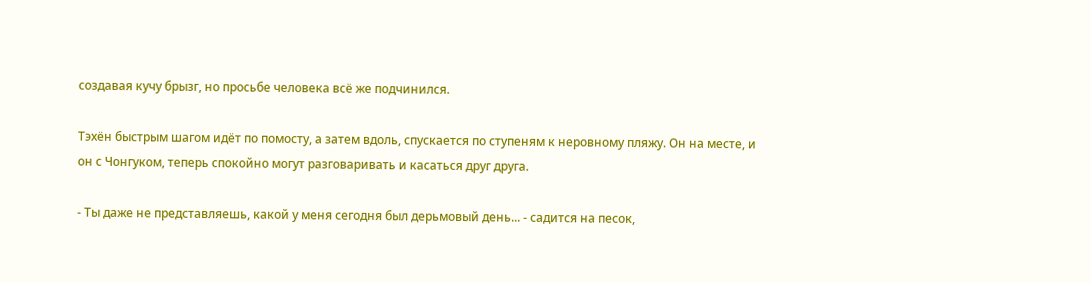создавая кучу брызг, но просьбе человека всё же подчинился.

Тэхён быстрым шагом идёт по помосту, а затем вдоль, спускается по ступеням к неровному пляжу. Он на месте, и он с Чонгуком, теперь спокойно могут разговаривать и касаться друг друга.

- Ты даже не представляешь, какой у меня сегодня был дерьмовый день... - садится на песок,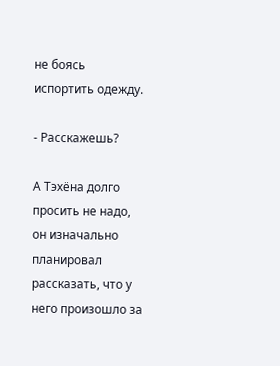не боясь испортить одежду.

- Расскажешь?

А Тэхёна долго просить не надо, он изначально планировал рассказать, что у него произошло за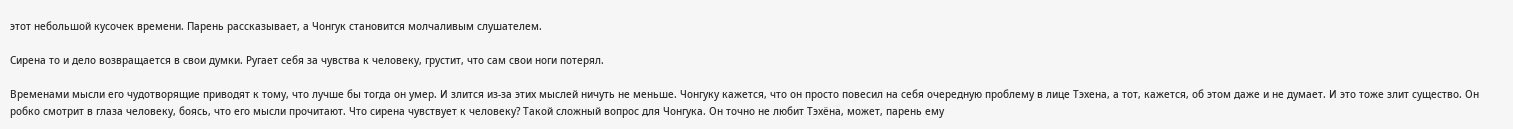этот небольшой кусочек времени. Парень рассказывает, а Чонгук становится молчаливым слушателем.

Сирена то и дело возвращается в свои думки. Ругает себя за чувства к человеку, грустит, что сам свои ноги потерял.

Временами мысли его чудотворящие приводят к тому, что лучше бы тогда он умер. И злится из-за этих мыслей ничуть не меньше. Чонгуку кажется, что он просто повесил на себя очередную проблему в лице Тэхена, а тот, кажется, об этом даже и не думает. И это тоже злит существо. Он робко смотрит в глаза человеку, боясь, что его мысли прочитают. Что сирена чувствует к человеку? Такой сложный вопрос для Чонгука. Он точно не любит Тэхёна, может, парень ему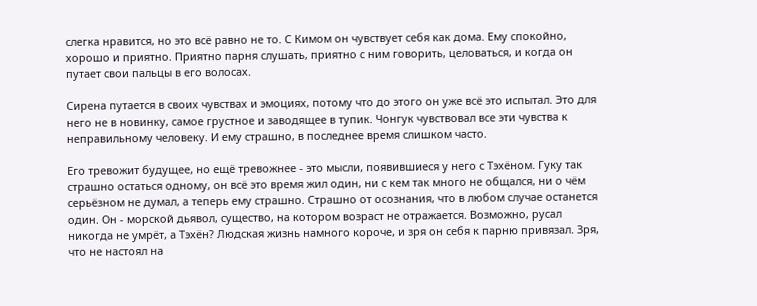слегка нравится, но это всё равно не то. С Кимом он чувствует себя как дома. Ему спокойно, хорошо и приятно. Приятно парня слушать, приятно с ним говорить, целоваться, и когда он путает свои пальцы в его волосах.

Сирена путается в своих чувствах и эмоциях, потому что до этого он уже всё это испытал. Это для него не в новинку, самое грустное и заводящее в тупик. Чонгук чувствовал все эти чувства к неправильному человеку. И ему страшно, в последнее время слишком часто.

Его тревожит будущее, но ещё тревожнее - это мысли, появившиеся у него с Тэхёном. Гуку так страшно остаться одному, он всё это время жил один, ни с кем так много не общался, ни о чём серьёзном не думал, а теперь ему страшно. Страшно от осознания, что в любом случае останется один. Он - морской дьявол, существо, на котором возраст не отражается. Возможно, русал никогда не умрёт, а Тэхён? Людская жизнь намного короче, и зря он себя к парню привязал. Зря, что не настоял на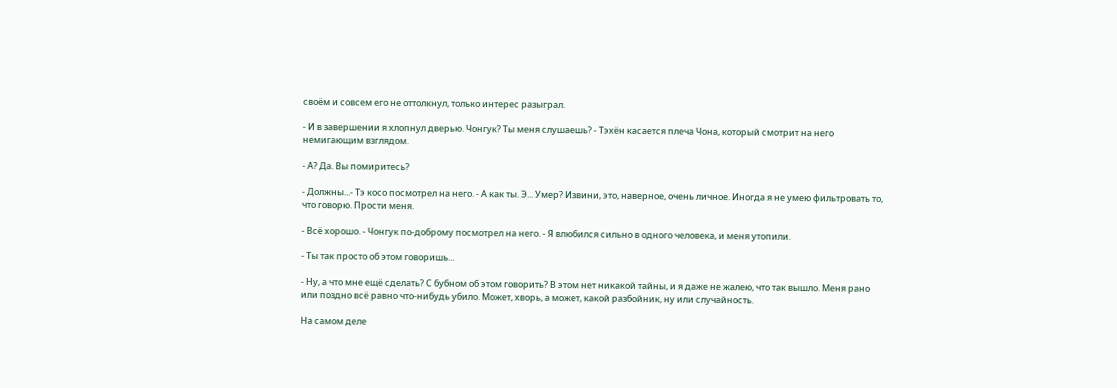своём и совсем его не оттолкнул, только интерес разыграл.

- И в завершении я хлопнул дверью. Чонгук? Ты меня слушаешь? - Тэхён касается плеча Чона, который смотрит на него немигающим взглядом.

- А? Да. Вы помиритесь?

- Должны...- Тэ косо посмотрел на него. - А как ты. Э... Умер? Извини, это, наверное, очень личное. Иногда я не умею фильтровать то, что говорю. Прости меня.

- Всё хорошо. - Чонгук по-доброму посмотрел на него. - Я влюбился сильно в одного человека, и меня утопили.

- Ты так просто об этом говоришь...

- Ну, а что мне ещё сделать? С бубном об этом говорить? В этом нет никакой тайны, и я даже не жалею, что так вышло. Меня рано или поздно всё равно что-нибудь убило. Может, хворь, а может, какой разбойник, ну или случайность.

На самом деле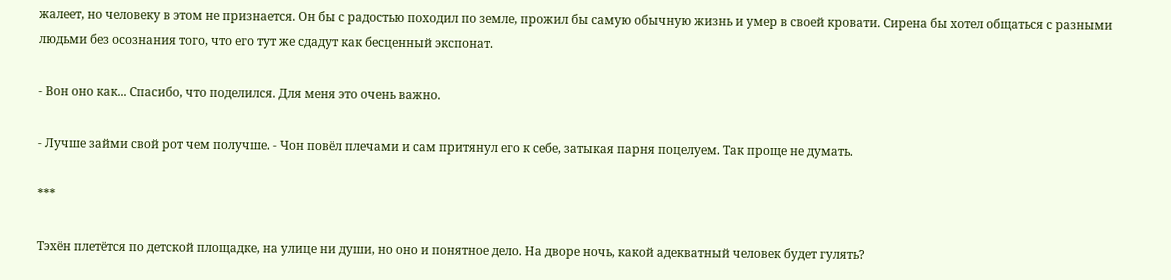жалеет, но человеку в этом не признается. Он бы с радостью походил по земле, прожил бы самую обычную жизнь и умер в своей кровати. Сирена бы хотел общаться с разными людьми без осознания того, что его тут же сдадут как бесценный экспонат.

- Вон оно как... Спасибо, что поделился. Для меня это очень важно.

- Лучше займи свой рот чем получше. - Чон повёл плечами и сам притянул его к себе, затыкая парня поцелуем. Так проще не думать.

***

Тэхён плетётся по детской площадке, на улице ни души, но оно и понятное дело. На дворе ночь, какой адекватный человек будет гулять?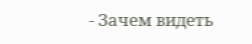- Зачем видеть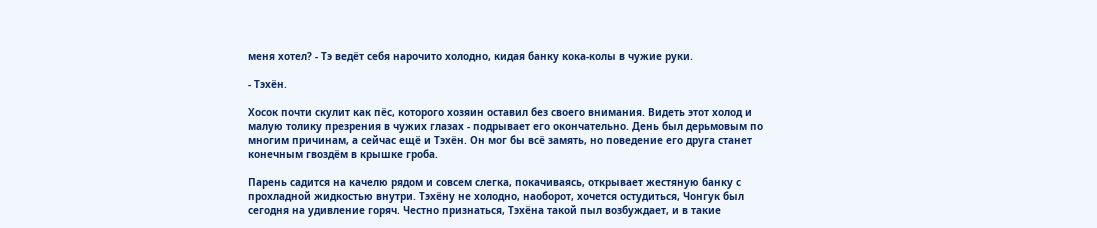меня хотел? - Тэ ведёт себя нарочито холодно, кидая банку кока-колы в чужие руки.

- Тэхён.

Хосок почти скулит как пёс, которого хозяин оставил без своего внимания. Видеть этот холод и малую толику презрения в чужих глазах - подрывает его окончательно. День был дерьмовым по многим причинам, а сейчас ещё и Тэхён. Он мог бы всё замять, но поведение его друга станет конечным гвоздём в крышке гроба.

Парень садится на качелю рядом и совсем слегка, покачиваясь, открывает жестяную банку с прохладной жидкостью внутри. Тэхёну не холодно, наоборот, хочется остудиться, Чонгук был сегодня на удивление горяч. Честно признаться, Тэхёна такой пыл возбуждает, и в такие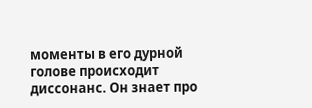моменты в его дурной голове происходит диссонанс. Он знает про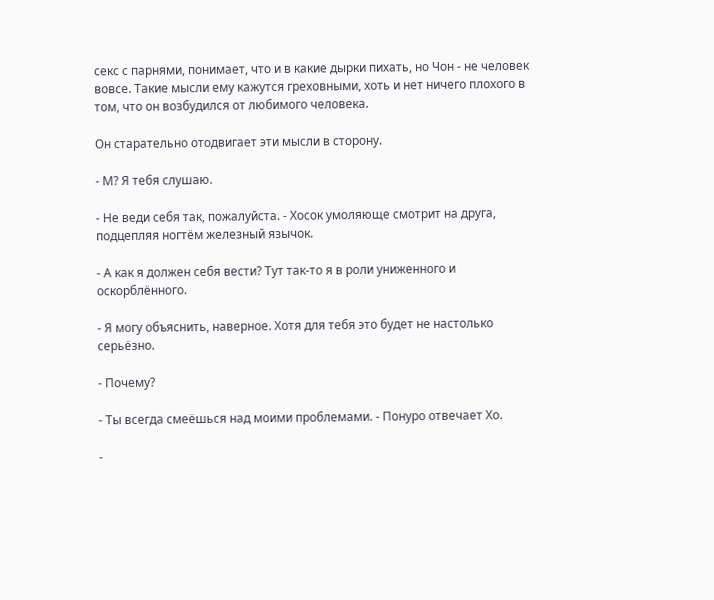секс с парнями, понимает, что и в какие дырки пихать, но Чон - не человек вовсе. Такие мысли ему кажутся греховными, хоть и нет ничего плохого в том, что он возбудился от любимого человека.

Он старательно отодвигает эти мысли в сторону.

- М? Я тебя слушаю.

- Не веди себя так, пожалуйста. - Хосок умоляюще смотрит на друга, подцепляя ногтём железный язычок.

- А как я должен себя вести? Тут так-то я в роли униженного и оскорблённого.

- Я могу объяснить, наверное. Хотя для тебя это будет не настолько серьёзно.

- Почему?

- Ты всегда смеёшься над моими проблемами. - Понуро отвечает Хо.

-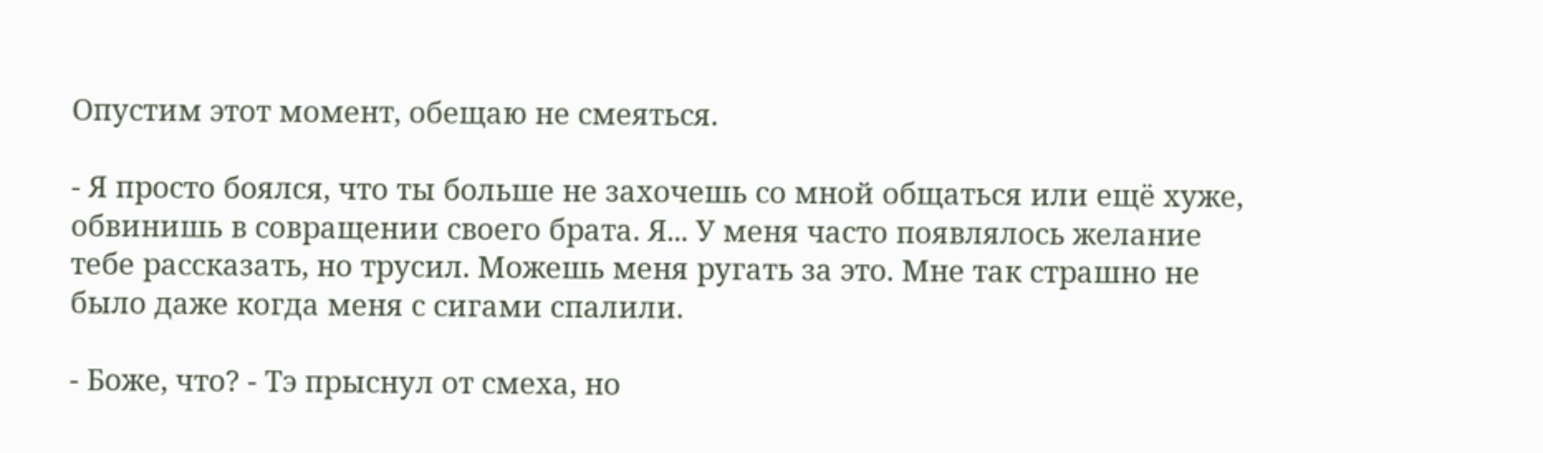Опустим этот момент, обещаю не смеяться.

- Я просто боялся, что ты больше не захочешь со мной общаться или ещё хуже, обвинишь в совращении своего брата. Я... У меня часто появлялось желание тебе рассказать, но трусил. Можешь меня ругать за это. Мне так страшно не было даже когда меня с сигами спалили.

- Боже, что? - Тэ прыснул от смеха, но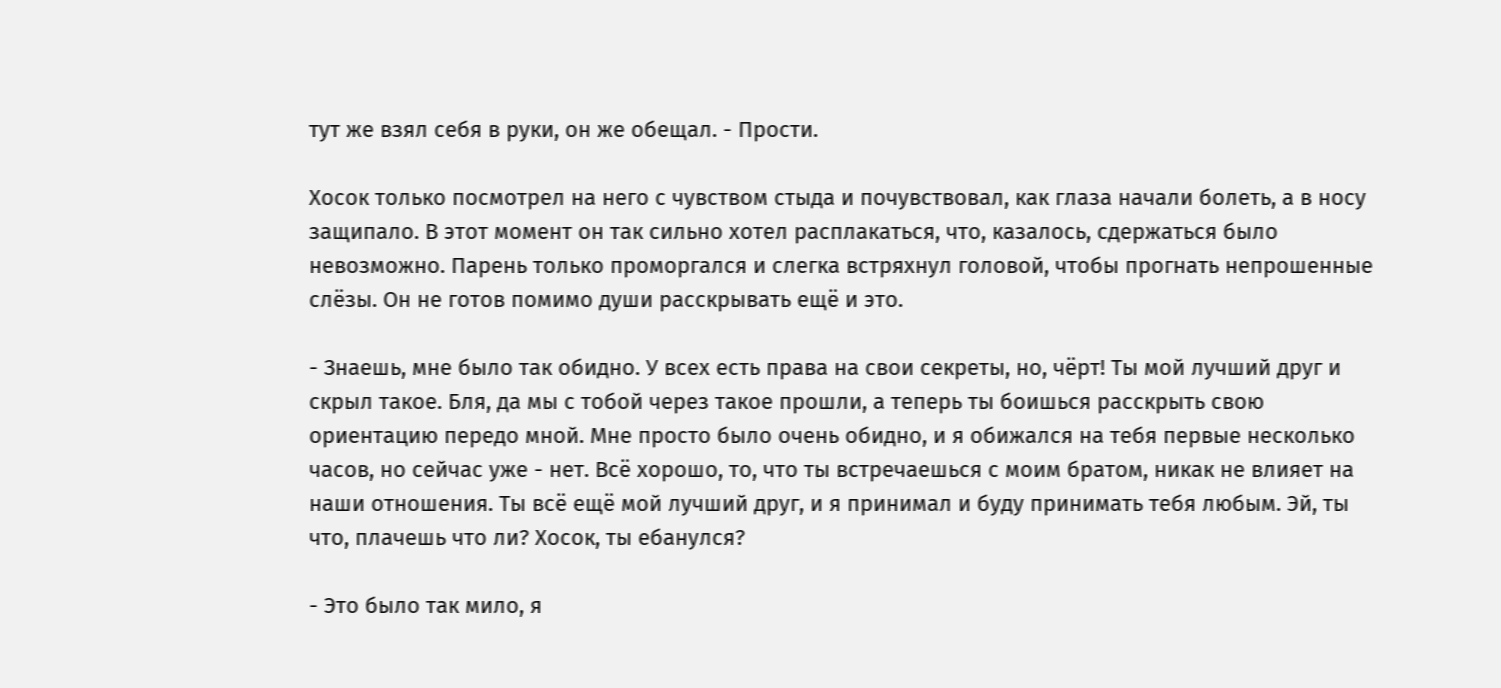тут же взял себя в руки, он же обещал. - Прости.

Хосок только посмотрел на него с чувством стыда и почувствовал, как глаза начали болеть, а в носу защипало. В этот момент он так сильно хотел расплакаться, что, казалось, сдержаться было невозможно. Парень только проморгался и слегка встряхнул головой, чтобы прогнать непрошенные слёзы. Он не готов помимо души расскрывать ещё и это.

- Знаешь, мне было так обидно. У всех есть права на свои секреты, но, чёрт! Ты мой лучший друг и скрыл такое. Бля, да мы с тобой через такое прошли, а теперь ты боишься расскрыть свою ориентацию передо мной. Мне просто было очень обидно, и я обижался на тебя первые несколько часов, но сейчас уже - нет. Всё хорошо, то, что ты встречаешься с моим братом, никак не влияет на наши отношения. Ты всё ещё мой лучший друг, и я принимал и буду принимать тебя любым. Эй, ты что, плачешь что ли? Хосок, ты ебанулся?

- Это было так мило, я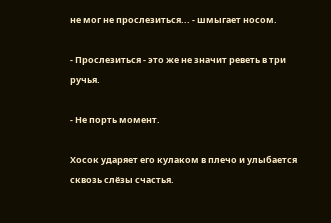не мог не прослезиться... - шмыгает носом.

- Прослезиться - это же не значит реветь в три ручья.

- Не порть момент.

Хосок ударяет его кулаком в плечо и улыбается сквозь слёзы счастья.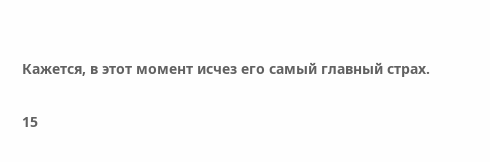Кажется, в этот момент исчез его самый главный страх.

15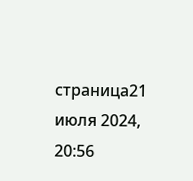страница21 июля 2024, 20:56